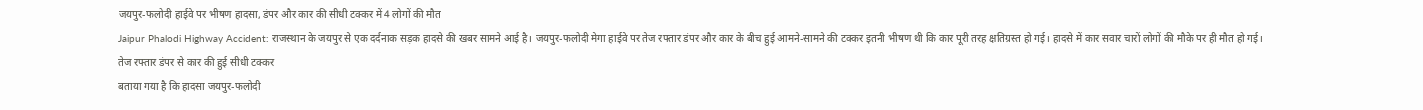जयपुर-फलोदी हाईवे पर भीषण हादसा, डंपर और कार की सीधी टक्कर में 4 लोगों की मौत
Jaipur Phalodi Highway Accident: राजस्थान के जयपुर से एक दर्दनाक सड़क हादसे की खबर सामने आई है। जयपुर-फलोदी मेगा हाईवे पर तेज रफ्तार डंपर और कार के बीच हुई आमने-सामने की टक्कर इतनी भीषण थी कि कार पूरी तरह क्षतिग्रस्त हो गई। हादसे में कार सवार चारों लोगों की मौके पर ही मौत हो गई।
तेज रफ्तार डंपर से कार की हुई सीधी टक्कर
बताया गया है कि हादसा जयपुर-फलोदी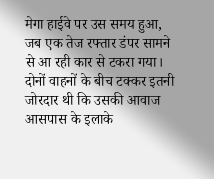मेगा हाईवे पर उस समय हुआ, जब एक तेज रफ्तार डंपर सामने से आ रही कार से टकरा गया। दोनों वाहनों के बीच टक्कर इतनी जोरदार थी कि उसकी आवाज आसपास के इलाके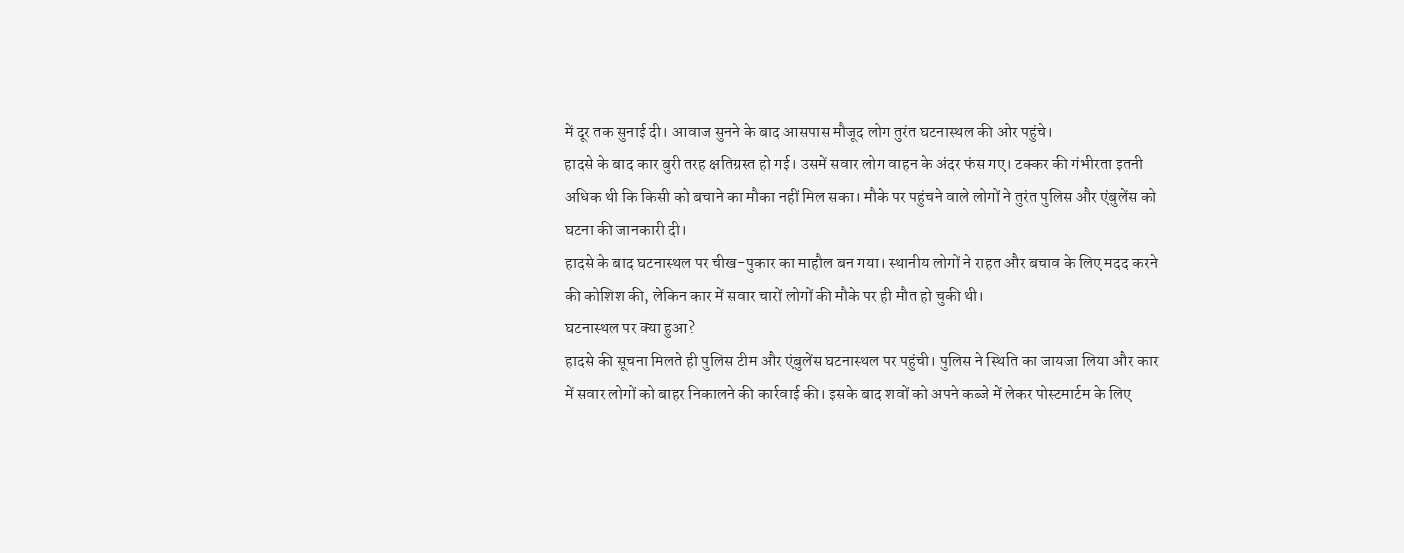में दूर तक सुनाई दी। आवाज सुनने के बाद आसपास मौजूद लोग तुरंत घटनास्थल की ओर पहुंचे।
हादसे के बाद कार बुरी तरह क्षतिग्रस्त हो गई। उसमें सवार लोग वाहन के अंदर फंस गए। टक्कर की गंभीरता इतनी अधिक थी कि किसी को बचाने का मौका नहीं मिल सका। मौके पर पहुंचने वाले लोगों ने तुरंत पुलिस और एंबुलेंस को घटना की जानकारी दी।
हादसे के बाद घटनास्थल पर चीख-पुकार का माहौल बन गया। स्थानीय लोगों ने राहत और बचाव के लिए मदद करने की कोशिश की, लेकिन कार में सवार चारों लोगों की मौके पर ही मौत हो चुकी थी।
घटनास्थल पर क्या हुआ?
हादसे की सूचना मिलते ही पुलिस टीम और एंबुलेंस घटनास्थल पर पहुंची। पुलिस ने स्थिति का जायजा लिया और कार में सवार लोगों को बाहर निकालने की कार्रवाई की। इसके बाद शवों को अपने कब्जे में लेकर पोस्टमार्टम के लिए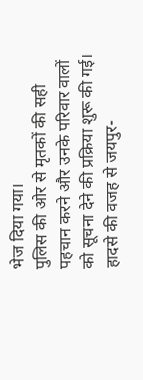भेज दिया गया।
पुलिस की ओर से मृतकों की सही पहचान करने और उनके परिवार वालों को सूचना देने की प्रक्रिया शुरू की गई। हादसे की वजह से जयपुर-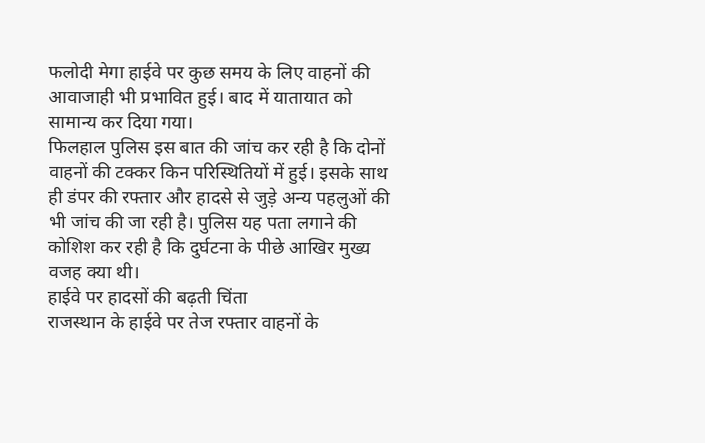फलोदी मेगा हाईवे पर कुछ समय के लिए वाहनों की आवाजाही भी प्रभावित हुई। बाद में यातायात को सामान्य कर दिया गया।
फिलहाल पुलिस इस बात की जांच कर रही है कि दोनों वाहनों की टक्कर किन परिस्थितियों में हुई। इसके साथ ही डंपर की रफ्तार और हादसे से जुड़े अन्य पहलुओं की भी जांच की जा रही है। पुलिस यह पता लगाने की कोशिश कर रही है कि दुर्घटना के पीछे आखिर मुख्य वजह क्या थी।
हाईवे पर हादसों की बढ़ती चिंता
राजस्थान के हाईवे पर तेज रफ्तार वाहनों के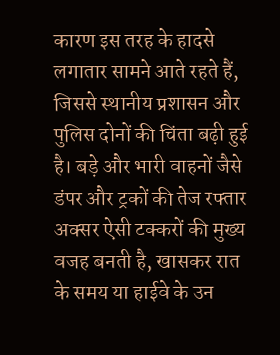कारण इस तरह के हादसे लगातार सामने आते रहते हैं, जिससे स्थानीय प्रशासन और पुलिस दोनों की चिंता बढ़ी हुई है। बड़े और भारी वाहनों जैसे डंपर और ट्रकों की तेज रफ्तार अक्सर ऐसी टक्करों की मुख्य वजह बनती है, खासकर रात के समय या हाईवे के उन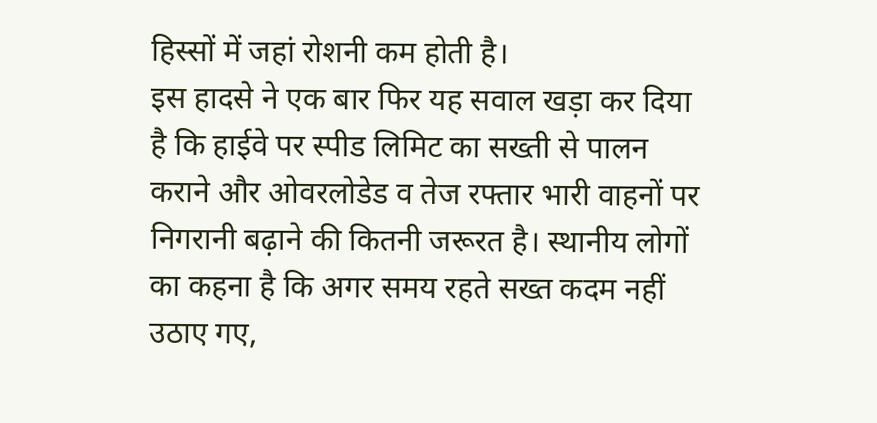हिस्सों में जहां रोशनी कम होती है।
इस हादसे ने एक बार फिर यह सवाल खड़ा कर दिया है कि हाईवे पर स्पीड लिमिट का सख्ती से पालन कराने और ओवरलोडेड व तेज रफ्तार भारी वाहनों पर निगरानी बढ़ाने की कितनी जरूरत है। स्थानीय लोगों का कहना है कि अगर समय रहते सख्त कदम नहीं उठाए गए,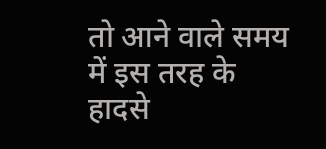तो आने वाले समय में इस तरह के हादसे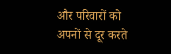और परिवारों को अपनों से दूर करते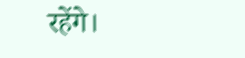रहेंगे।